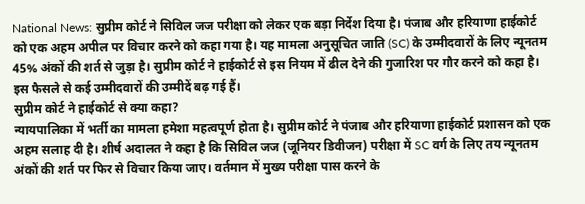National News: सुप्रीम कोर्ट ने सिविल जज परीक्षा को लेकर एक बड़ा निर्देश दिया है। पंजाब और हरियाणा हाईकोर्ट को एक अहम अपील पर विचार करने को कहा गया है। यह मामला अनुसूचित जाति (SC) के उम्मीदवारों के लिए न्यूनतम 45% अंकों की शर्त से जुड़ा है। सुप्रीम कोर्ट ने हाईकोर्ट से इस नियम में ढील देने की गुजारिश पर गौर करने को कहा है। इस फैसले से कई उम्मीदवारों की उम्मीदें बढ़ गई हैं।
सुप्रीम कोर्ट ने हाईकोर्ट से क्या कहा?
न्यायपालिका में भर्ती का मामला हमेशा महत्वपूर्ण होता है। सुप्रीम कोर्ट ने पंजाब और हरियाणा हाईकोर्ट प्रशासन को एक अहम सलाह दी है। शीर्ष अदालत ने कहा है कि सिविल जज (जूनियर डिवीजन) परीक्षा में SC वर्ग के लिए तय न्यूनतम अंकों की शर्त पर फिर से विचार किया जाए। वर्तमान में मुख्य परीक्षा पास करने के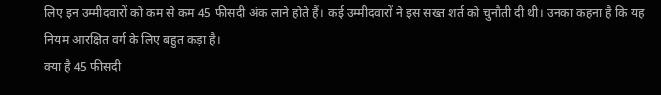लिए इन उम्मीदवारों को कम से कम 45 फीसदी अंक लाने होते हैं। कई उम्मीदवारों ने इस सख्त शर्त को चुनौती दी थी। उनका कहना है कि यह नियम आरक्षित वर्ग के लिए बहुत कड़ा है।
क्या है 45 फीसदी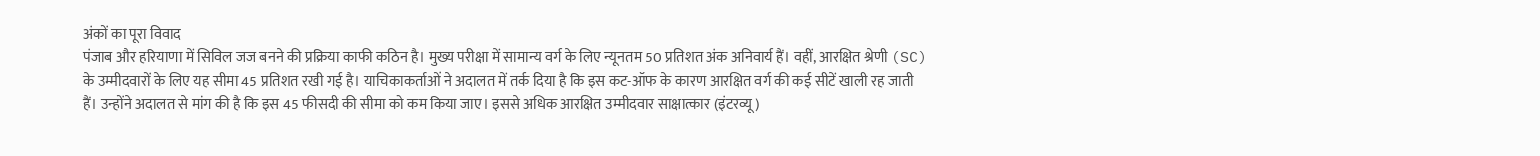अंकों का पूरा विवाद
पंजाब और हरियाणा में सिविल जज बनने की प्रक्रिया काफी कठिन है। मुख्य परीक्षा में सामान्य वर्ग के लिए न्यूनतम 50 प्रतिशत अंक अनिवार्य हैं। वहीं, आरक्षित श्रेणी (SC) के उम्मीदवारों के लिए यह सीमा 45 प्रतिशत रखी गई है। याचिकाकर्ताओं ने अदालत में तर्क दिया है कि इस कट-ऑफ के कारण आरक्षित वर्ग की कई सीटें खाली रह जाती हैं। उन्होंने अदालत से मांग की है कि इस 45 फीसदी की सीमा को कम किया जाए। इससे अधिक आरक्षित उम्मीदवार साक्षात्कार (इंटरव्यू)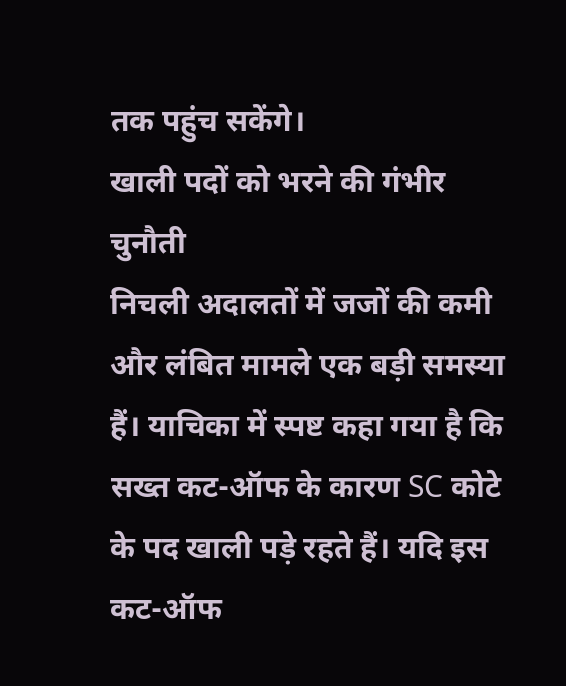तक पहुंच सकेंगे।
खाली पदों को भरने की गंभीर चुनौती
निचली अदालतों में जजों की कमी और लंबित मामले एक बड़ी समस्या हैं। याचिका में स्पष्ट कहा गया है कि सख्त कट-ऑफ के कारण SC कोटे के पद खाली पड़े रहते हैं। यदि इस कट-ऑफ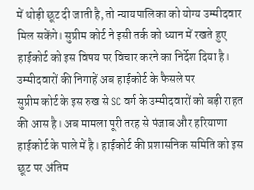में थोड़ी छूट दी जाती है, तो न्यायपालिका को योग्य उम्मीदवार मिल सकेंगे। सुप्रीम कोर्ट ने इसी तर्क को ध्यान में रखते हुए हाईकोर्ट को इस विषय पर विचार करने का निर्देश दिया है।
उम्मीदवारों की निगाहें अब हाईकोर्ट के फैसले पर
सुप्रीम कोर्ट के इस रुख से SC वर्ग के उम्मीदवारों को बड़ी राहत की आस है। अब मामला पूरी तरह से पंजाब और हरियाणा हाईकोर्ट के पाले में है। हाईकोर्ट की प्रशासनिक समिति को इस छूट पर अंतिम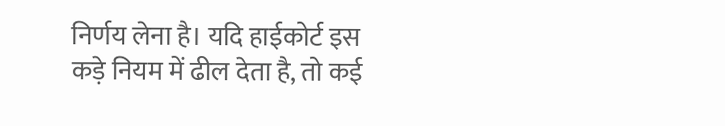निर्णय लेना है। यदि हाईकोर्ट इस कड़े नियम में ढील देता है, तो कई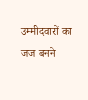उम्मीदवारों का जज बनने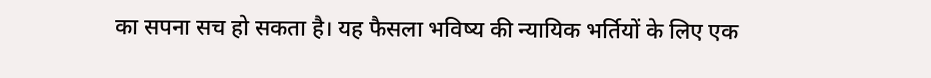का सपना सच हो सकता है। यह फैसला भविष्य की न्यायिक भर्तियों के लिए एक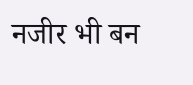नजीर भी बन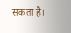सकता है।